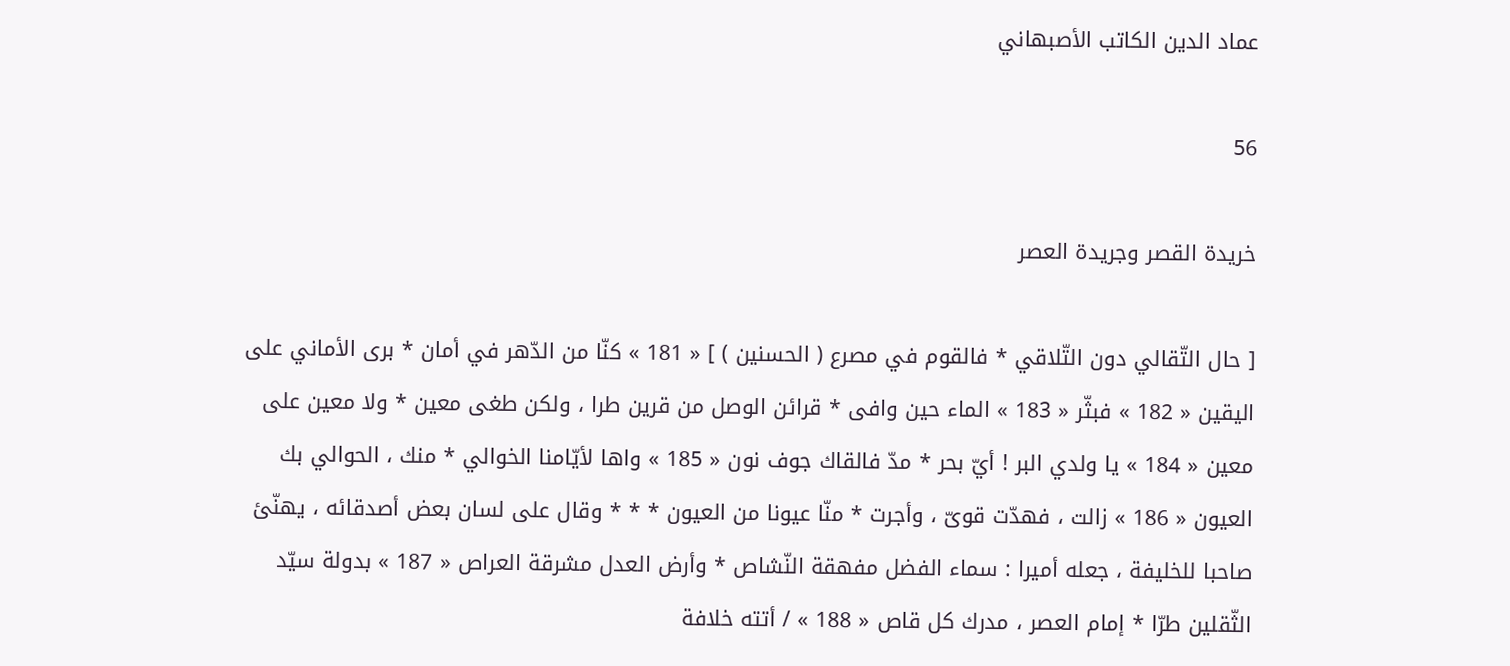عماد الدين الكاتب الأصبهاني

56

خريدة القصر وجريدة العصر

[ حال التّقالي دون التّلاقي * فالقوم في مصرع ( الحسنين ) ] « 181 » كنّا من الدّهر في أمان * برى الأماني على اليقين « 182 » فبثّر « 183 » الماء حين وافى * قرائن الوصل من قرين طرا ، ولكن طغى معين * ولا معين على معين « 184 » يا ولدي البر ! أيّ بحر * مدّ فالقاك جوف نون « 185 » واها لأيّامنا الخوالي * منك ، الحوالي بك العيون « 186 » زالت ، فهدّت قوىّ ، وأجرت * منّا عيونا من العيون * * * وقال على لسان بعض أصدقائه ، يهنّئ صاحبا للخليفة ، جعله أميرا : سماء الفضل مفهقة النّشاص * وأرض العدل مشرقة العراص « 187 » بدولة سيّد الثّقلين طرّا * إمام العصر ، مدرك كل قاص « 188 » / أتته خلافة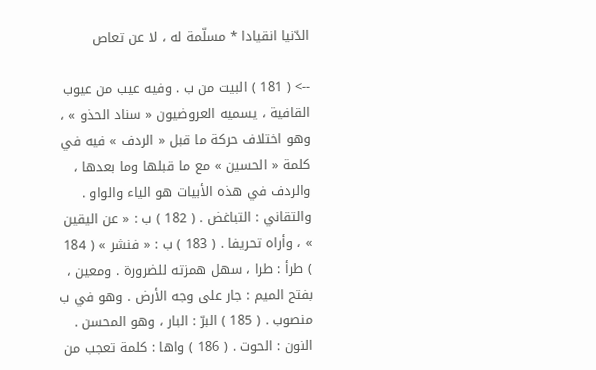الدّنيا انقيادا * مسلّمة له ، لا عن تعاص

--> ( 181 ) البيت من ب . وفيه عيب من عيوب القافية ، يسميه العروضيون « سناد الحذو » ، وهو اختلاف حركة ما قبل « الردف » فيه في كلمة « الحسين » مع ما قبلها وما بعدها ، والردف في هذه الأبيات هو الياء والواو . والتقاني : التباغض . ( 182 ) ب : « عن اليقين » ، وأراه تحريفا . ( 183 ) ب : « فنشر » ( 184 ) طرأ : طرا ، سهل همزته للضرورة . ومعين ، بفتح الميم : جار على وجه الأرض . وهو في ب منصوب . ( 185 ) البرّ : البار ، وهو المحسن . النون : الحوت . ( 186 ) واها : كلمة تعجب من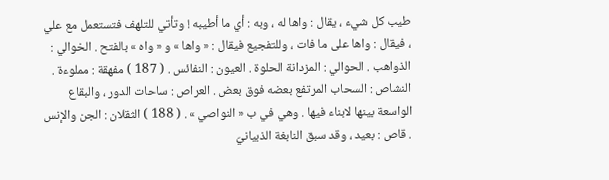طيب كل شيء ، يقال : واها له ، وبه : أي ما أطيبه ! وتأتي للتلهف فتستعمل مع علي ، فيقال : واها على ما فات ، وللتفجيع فيقال : « واها » و « واه » بالفتح . الخوالي : الذواهب . الحوالي : المزدانة الحلوة . العيون : النفائس . ( 187 ) مفهقة : مملوءة . النشاص : السحاب المرتفع بعضه فوق بعض . العراص : ساحات الدور ، والبقاع الواسعة بينها لابناء فيها . وهي في ب « النواصي » . ( 188 ) الثقلان : الجن والإنس . قاص : بعيد ، وقد سبق النابغة الذبيانيّ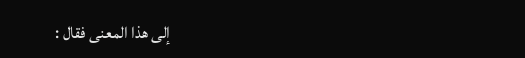إلى هذا المعنى فقال :